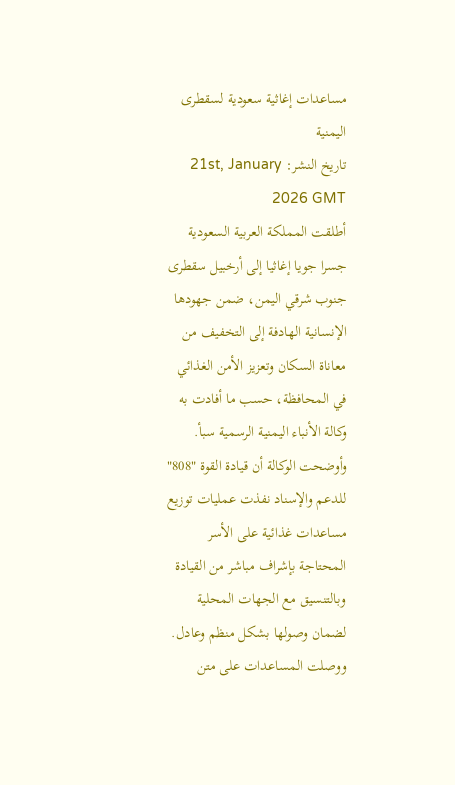مساعدات إغاثية سعودية لسقطرى اليمنية
تاريخ النشر: 21st, January 2026 GMT
أطلقت المملكة العربية السعودية جسرا جويا إغاثيا إلى أرخبيل سقطرى جنوب شرقي اليمن، ضمن جهودها الإنسانية الهادفة إلى التخفيف من معاناة السكان وتعزيز الأمن الغذائي في المحافظة، حسب ما أفادت به وكالة الأنباء اليمنية الرسمية سبأ.
وأوضحت الوكالة أن قيادة القوة "808" للدعم والإسناد نفذت عمليات توزيع مساعدات غذائية على الأسر المحتاجة بإشراف مباشر من القيادة وبالتنسيق مع الجهات المحلية لضمان وصولها بشكل منظم وعادل.
ووصلت المساعدات على متن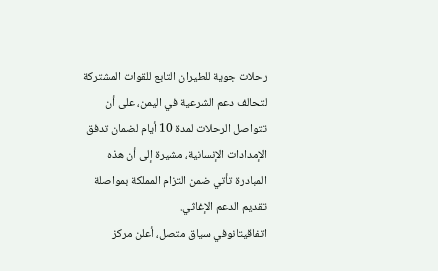رحلات جوية للطيران التابع للقوات المشتركة لتحالف دعم الشرعية في اليمن، على أن تتواصل الرحلات لمدة 10 أيام لضمان تدفق الإمدادات الإنسانية، مشيرة إلى أن هذه المبادرة تأتي ضمن التزام المملكة بمواصلة تقديم الدعم الإغاثي.
اتفاقيتانوفي سياق متصل، أعلن مركز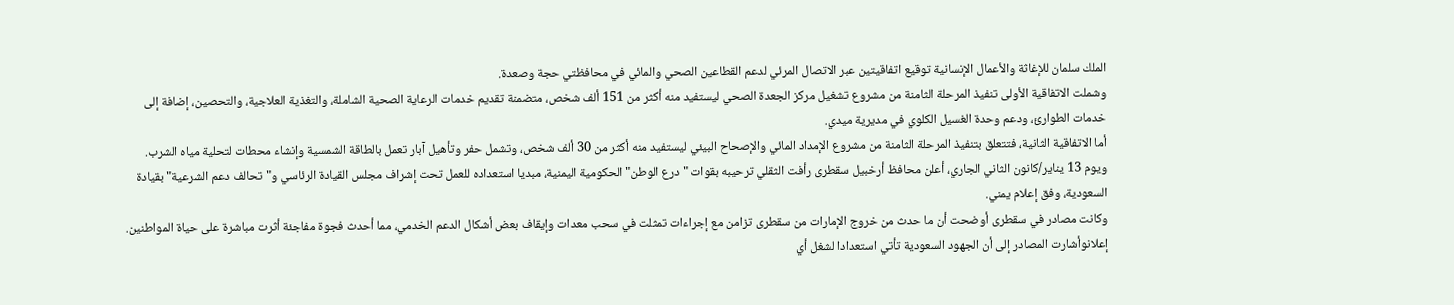الملك سلمان للإغاثة والأعمال الإنسانية توقيع اتفاقيتين عبر الاتصال المرئي لدعم القطاعين الصحي والمائي في محافظتي حجة وصعدة.
وشملت الاتفاقية الأولى تنفيذ المرحلة الثامنة من مشروع تشغيل مركز الجعدة الصحي ليستفيد منه أكثر من 151 ألف شخص، متضمنة تقديم خدمات الرعاية الصحية الشاملة، والتغذية العلاجية، والتحصين، إضافة إلى خدمات الطوارئ، ودعم وحدة الغسيل الكلوي في مديرية ميدي.
أما الاتفاقية الثانية، فتتعلق بتنفيذ المرحلة الثامنة من مشروع الإمداد المائي والإصحاح البيئي ليستفيد منه أكثر من 30 ألف شخص، وتشمل حفر وتأهيل آبار تعمل بالطاقة الشمسية وإنشاء محطات لتحلية مياه الشرب.
ويوم 13 يناير/كانون الثاني الجاري، أعلن محافظ أرخبيل سقطرى رأفت الثقلي ترحيبه بقوات "درع الوطن" الحكومية اليمنية، مبديا استعداده للعمل تحت إشراف مجلس القيادة الرئاسي و"تحالف دعم الشرعية" بقيادة السعودية، وفق إعلام يمني.
وكانت مصادر في سقطرى أوضحت أن ما حدث من خروج الإمارات من سقطرى تزامن مع إجراءات تمثلت في سحب معدات وإيقاف بعض أشكال الدعم الخدمي، مما أحدث فجوة مفاجئة أثرت مباشرة على حياة المواطنين.
إعلانوأشارت المصادر إلى أن الجهود السعودية تأتي استعدادا لشغل أي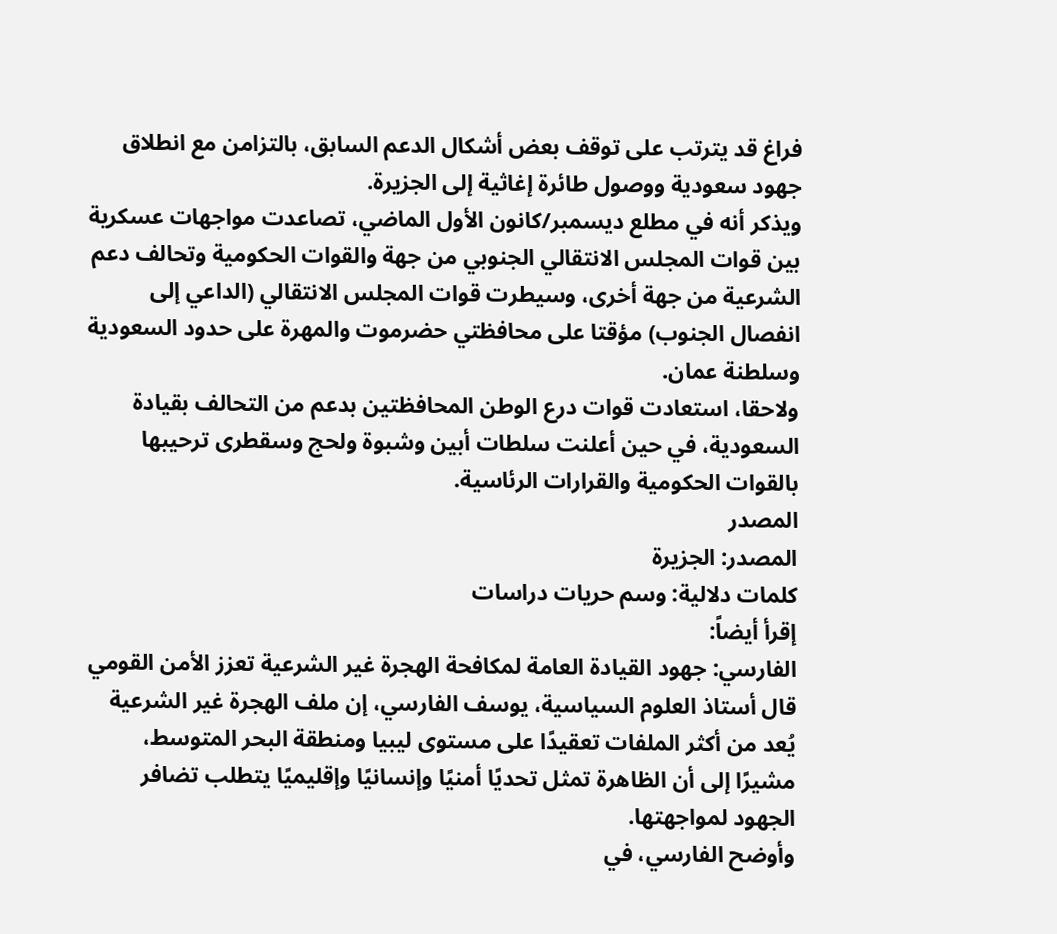فراغ قد يترتب على توقف بعض أشكال الدعم السابق، بالتزامن مع انطلاق جهود سعودية ووصول طائرة إغاثية إلى الجزيرة.
ويذكر أنه في مطلع ديسمبر/كانون الأول الماضي، تصاعدت مواجهات عسكرية بين قوات المجلس الانتقالي الجنوبي من جهة والقوات الحكومية وتحالف دعم الشرعية من جهة أخرى، وسيطرت قوات المجلس الانتقالي (الداعي إلى انفصال الجنوب) مؤقتا على محافظتي حضرموت والمهرة على حدود السعودية وسلطنة عمان.
ولاحقا، استعادت قوات درع الوطن المحافظتين بدعم من التحالف بقيادة السعودية، في حين أعلنت سلطات أبين وشبوة ولحج وسقطرى ترحيبها بالقوات الحكومية والقرارات الرئاسية.
المصدر
المصدر: الجزيرة
كلمات دلالية: وسم حريات دراسات
إقرأ أيضاً:
الفارسي: جهود القيادة العامة لمكافحة الهجرة غير الشرعية تعزز الأمن القومي
قال أستاذ العلوم السياسية، يوسف الفارسي، إن ملف الهجرة غير الشرعية يُعد من أكثر الملفات تعقيدًا على مستوى ليبيا ومنطقة البحر المتوسط، مشيرًا إلى أن الظاهرة تمثل تحديًا أمنيًا وإنسانيًا وإقليميًا يتطلب تضافر الجهود لمواجهتها.
وأوضح الفارسي، في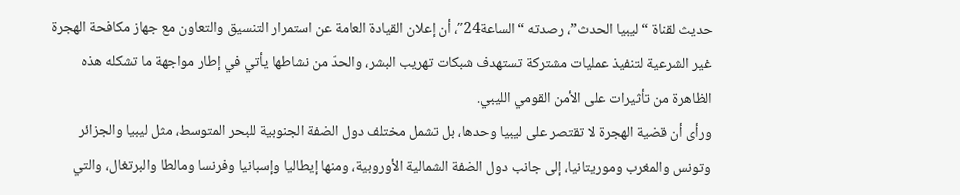حديث لقناة “ليبيا الحدث”، رصدته “الساعة24″، أن إعلان القيادة العامة عن استمرار التنسيق والتعاون مع جهاز مكافحة الهجرة غير الشرعية لتنفيذ عمليات مشتركة تستهدف شبكات تهريب البشر، والحدّ من نشاطها يأتي في إطار مواجهة ما تشكله هذه الظاهرة من تأثيرات على الأمن القومي الليبي.
ورأى أن قضية الهجرة لا تقتصر على ليبيا وحدها، بل تشمل مختلف دول الضفة الجنوبية للبحر المتوسط، مثل ليبيا والجزائر وتونس والمغرب وموريتانيا، إلى جانب دول الضفة الشمالية الأوروبية، ومنها إيطاليا وإسبانيا وفرنسا ومالطا والبرتغال، والتي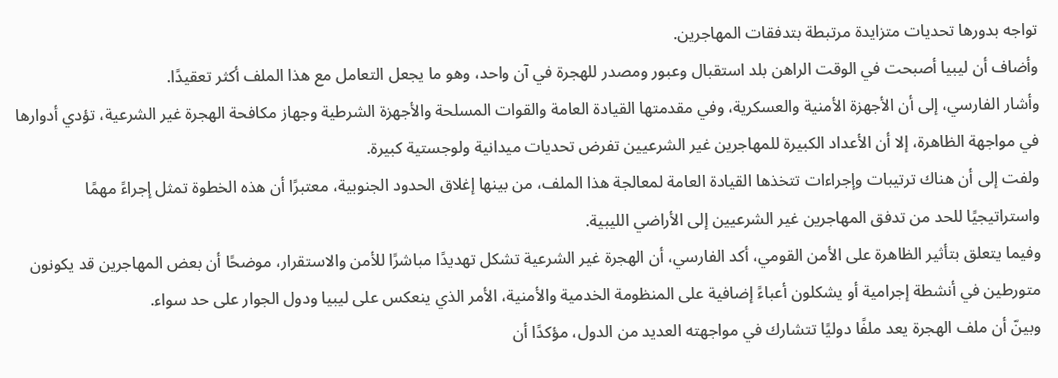تواجه بدورها تحديات متزايدة مرتبطة بتدفقات المهاجرين.
وأضاف أن ليبيا أصبحت في الوقت الراهن بلد استقبال وعبور ومصدر للهجرة في آن واحد، وهو ما يجعل التعامل مع هذا الملف أكثر تعقيدًا.
وأشار الفارسي، إلى أن الأجهزة الأمنية والعسكرية، وفي مقدمتها القيادة العامة والقوات المسلحة والأجهزة الشرطية وجهاز مكافحة الهجرة غير الشرعية، تؤدي أدوارها في مواجهة الظاهرة، إلا أن الأعداد الكبيرة للمهاجرين غير الشرعيين تفرض تحديات ميدانية ولوجستية كبيرة.
ولفت إلى أن هناك ترتيبات وإجراءات تتخذها القيادة العامة لمعالجة هذا الملف، من بينها إغلاق الحدود الجنوبية، معتبرًا أن هذه الخطوة تمثل إجراءً مهمًا واستراتيجيًا للحد من تدفق المهاجرين غير الشرعيين إلى الأراضي الليبية.
وفيما يتعلق بتأثير الظاهرة على الأمن القومي، أكد الفارسي، أن الهجرة غير الشرعية تشكل تهديدًا مباشرًا للأمن والاستقرار، موضحًا أن بعض المهاجرين قد يكونون متورطين في أنشطة إجرامية أو يشكلون أعباءً إضافية على المنظومة الخدمية والأمنية، الأمر الذي ينعكس على ليبيا ودول الجوار على حد سواء.
وبينّ أن ملف الهجرة يعد ملفًا دوليًا تتشارك في مواجهته العديد من الدول، مؤكدًا أن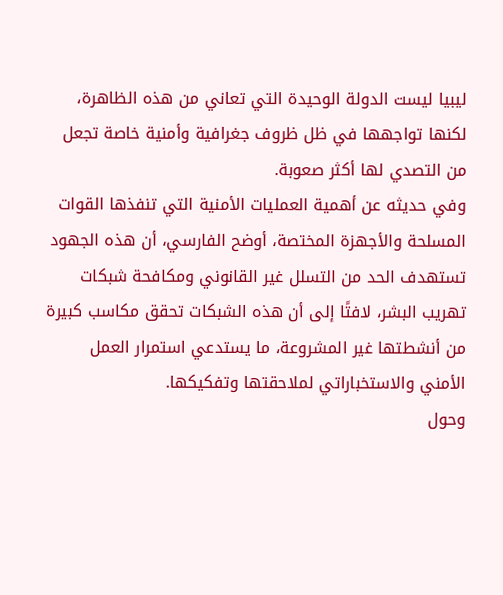ليبيا ليست الدولة الوحيدة التي تعاني من هذه الظاهرة، لكنها تواجهها في ظل ظروف جغرافية وأمنية خاصة تجعل من التصدي لها أكثر صعوبة.
وفي حديثه عن أهمية العمليات الأمنية التي تنفذها القوات المسلحة والأجهزة المختصة، أوضح الفارسي، أن هذه الجهود تستهدف الحد من التسلل غير القانوني ومكافحة شبكات تهريب البشر، لافتًا إلى أن هذه الشبكات تحقق مكاسب كبيرة من أنشطتها غير المشروعة، ما يستدعي استمرار العمل الأمني والاستخباراتي لملاحقتها وتفكيكها.
وحول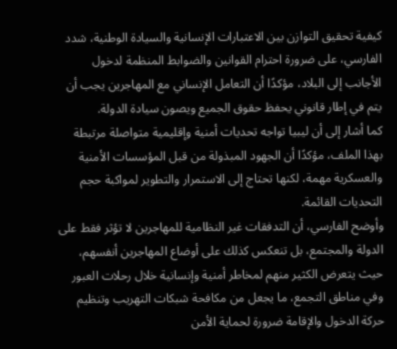كيفية تحقيق التوازن بين الاعتبارات الإنسانية والسيادة الوطنية، شدد الفارسي، على ضرورة احترام القوانين والضوابط المنظمة لدخول الأجانب إلى البلاد، مؤكدًا أن التعامل الإنساني مع المهاجرين يجب أن يتم في إطار قانوني يحفظ حقوق الجميع ويصون سيادة الدولة.
كما أشار إلى أن ليبيا تواجه تحديات أمنية وإقليمية متواصلة مرتبطة بهذا الملف، مؤكدًا أن الجهود المبذولة من قبل المؤسسات الأمنية والعسكرية مهمة، لكنها تحتاج إلى الاستمرار والتطوير لمواكبة حجم التحديات القائمة.
وأوضح الفارسي، أن التدفقات غير النظامية للمهاجرين لا تؤثر فقط على الدولة والمجتمع، بل تنعكس كذلك على أوضاع المهاجرين أنفسهم، حيث يتعرض الكثير منهم لمخاطر أمنية وإنسانية خلال رحلات العبور وفي مناطق التجمع، ما يجعل من مكافحة شبكات التهريب وتنظيم حركة الدخول والإقامة ضرورة لحماية الأمن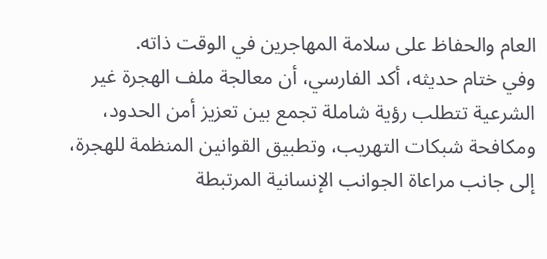العام والحفاظ على سلامة المهاجرين في الوقت ذاته.
وفي ختام حديثه، أكد الفارسي، أن معالجة ملف الهجرة غير الشرعية تتطلب رؤية شاملة تجمع بين تعزيز أمن الحدود، ومكافحة شبكات التهريب، وتطبيق القوانين المنظمة للهجرة، إلى جانب مراعاة الجوانب الإنسانية المرتبطة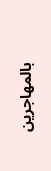بالمهاجرين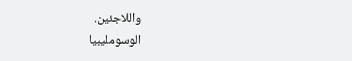واللاجئين.
الوسومليبيا